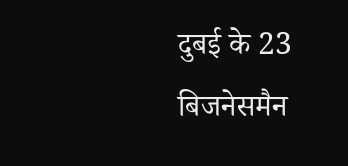दुबई के 23 बिजनेसमैन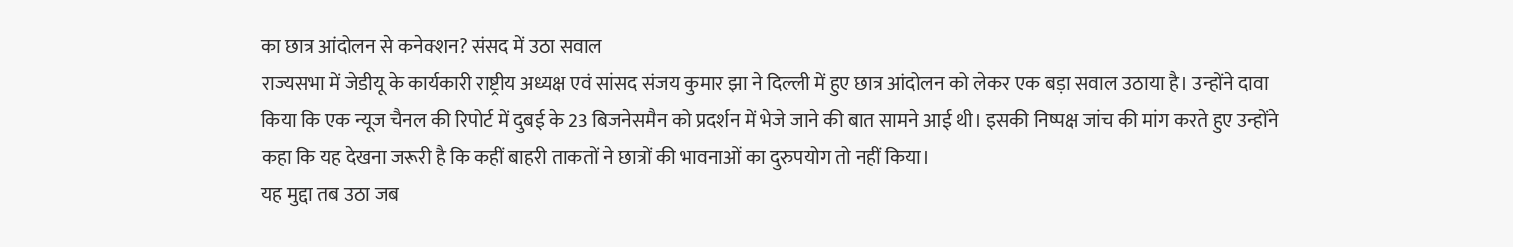का छात्र आंदोलन से कनेक्शन? संसद में उठा सवाल
राज्यसभा में जेडीयू के कार्यकारी राष्ट्रीय अध्यक्ष एवं सांसद संजय कुमार झा ने दिल्ली में हुए छात्र आंदोलन को लेकर एक बड़ा सवाल उठाया है। उन्होंने दावा किया कि एक न्यूज चैनल की रिपोर्ट में दुबई के 23 बिजनेसमैन को प्रदर्शन में भेजे जाने की बात सामने आई थी। इसकी निष्पक्ष जांच की मांग करते हुए उन्होंने कहा कि यह देखना जरूरी है कि कहीं बाहरी ताकतों ने छात्रों की भावनाओं का दुरुपयोग तो नहीं किया।
यह मुद्दा तब उठा जब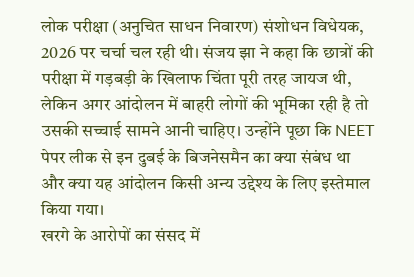लोक परीक्षा (अनुचित साधन निवारण) संशोधन विधेयक, 2026 पर चर्चा चल रही थी। संजय झा ने कहा कि छात्रों की परीक्षा में गड़बड़ी के खिलाफ चिंता पूरी तरह जायज थी, लेकिन अगर आंदोलन में बाहरी लोगों की भूमिका रही है तो उसकी सच्चाई सामने आनी चाहिए। उन्होंने पूछा कि NEET पेपर लीक से इन दुबई के बिजनेसमैन का क्या संबंध था और क्या यह आंदोलन किसी अन्य उद्देश्य के लिए इस्तेमाल किया गया।
खरगे के आरोपों का संसद में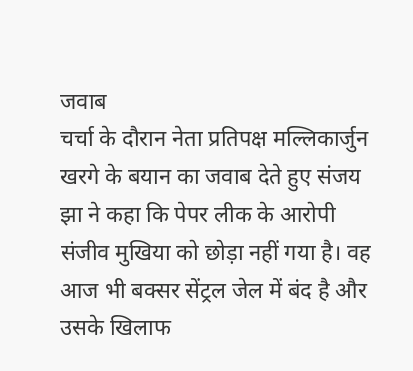जवाब
चर्चा के दौरान नेता प्रतिपक्ष मल्लिकार्जुन खरगे के बयान का जवाब देते हुए संजय झा ने कहा कि पेपर लीक के आरोपी संजीव मुखिया को छोड़ा नहीं गया है। वह आज भी बक्सर सेंट्रल जेल में बंद है और उसके खिलाफ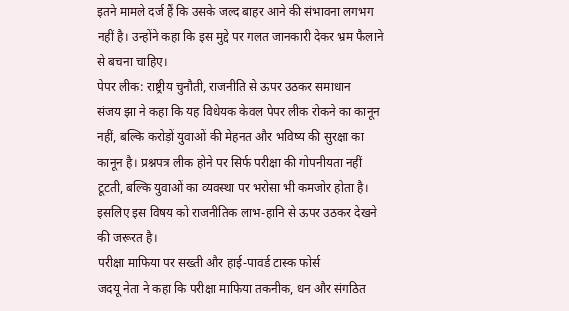इतने मामले दर्ज हैं कि उसके जल्द बाहर आने की संभावना लगभग नहीं है। उन्होंने कहा कि इस मुद्दे पर गलत जानकारी देकर भ्रम फैलाने से बचना चाहिए।
पेपर लीक: राष्ट्रीय चुनौती, राजनीति से ऊपर उठकर समाधान
संजय झा ने कहा कि यह विधेयक केवल पेपर लीक रोकने का कानून नहीं, बल्कि करोड़ों युवाओं की मेहनत और भविष्य की सुरक्षा का कानून है। प्रश्नपत्र लीक होने पर सिर्फ परीक्षा की गोपनीयता नहीं टूटती, बल्कि युवाओं का व्यवस्था पर भरोसा भी कमजोर होता है। इसलिए इस विषय को राजनीतिक लाभ-हानि से ऊपर उठकर देखने की जरूरत है।
परीक्षा माफिया पर सख्ती और हाई-पावर्ड टास्क फोर्स
जदयू नेता ने कहा कि परीक्षा माफिया तकनीक, धन और संगठित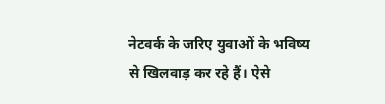नेटवर्क के जरिए युवाओं के भविष्य से खिलवाड़ कर रहे हैं। ऐसे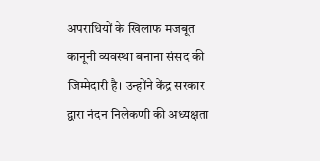अपराधियों के खिलाफ मजबूत कानूनी व्यवस्था बनाना संसद की जिम्मेदारी है। उन्होंने केंद्र सरकार द्वारा नंदन निलेकणी की अध्यक्षता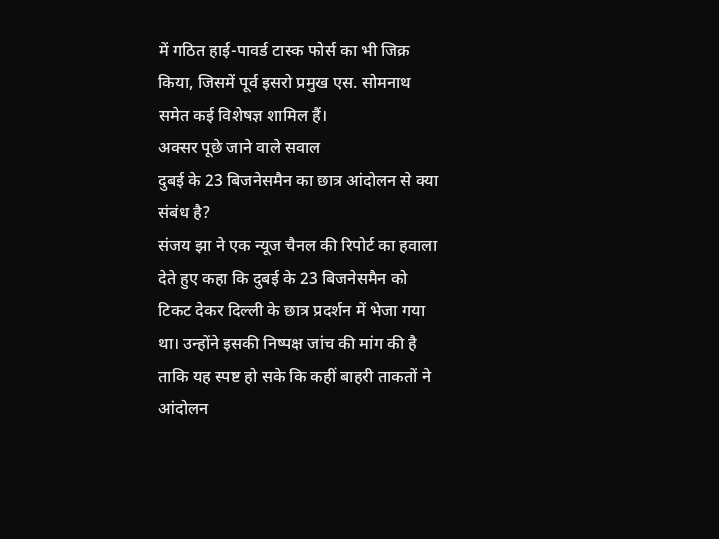में गठित हाई-पावर्ड टास्क फोर्स का भी जिक्र किया, जिसमें पूर्व इसरो प्रमुख एस. सोमनाथ समेत कई विशेषज्ञ शामिल हैं।
अक्सर पूछे जाने वाले सवाल
दुबई के 23 बिजनेसमैन का छात्र आंदोलन से क्या संबंध है?
संजय झा ने एक न्यूज चैनल की रिपोर्ट का हवाला देते हुए कहा कि दुबई के 23 बिजनेसमैन को टिकट देकर दिल्ली के छात्र प्रदर्शन में भेजा गया था। उन्होंने इसकी निष्पक्ष जांच की मांग की है ताकि यह स्पष्ट हो सके कि कहीं बाहरी ताकतों ने आंदोलन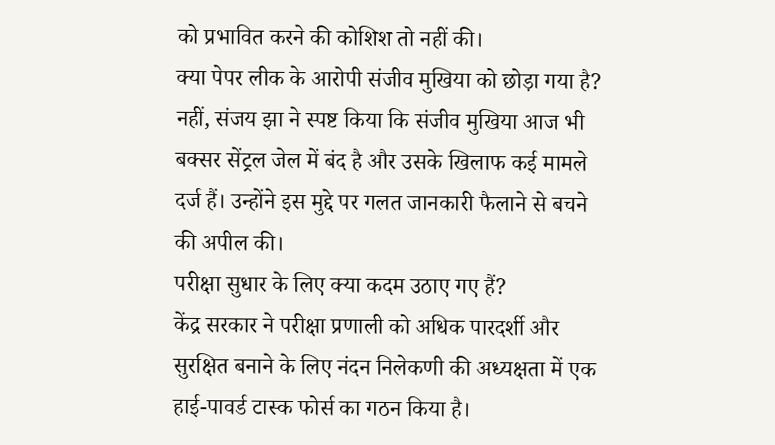को प्रभावित करने की कोशिश तो नहीं की।
क्या पेपर लीक के आरोपी संजीव मुखिया को छोड़ा गया है?
नहीं, संजय झा ने स्पष्ट किया कि संजीव मुखिया आज भी बक्सर सेंट्रल जेल में बंद है और उसके खिलाफ कई मामले दर्ज हैं। उन्होंने इस मुद्दे पर गलत जानकारी फैलाने से बचने की अपील की।
परीक्षा सुधार के लिए क्या कदम उठाए गए हैं?
केंद्र सरकार ने परीक्षा प्रणाली को अधिक पारदर्शी और सुरक्षित बनाने के लिए नंदन निलेकणी की अध्यक्षता में एक हाई-पावर्ड टास्क फोर्स का गठन किया है।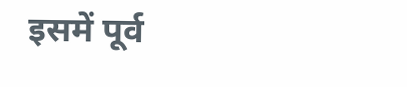इसमें पूर्व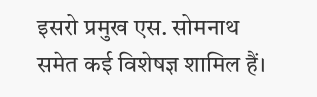इसरो प्रमुख एस. सोमनाथ समेत कई विशेषज्ञ शामिल हैं।